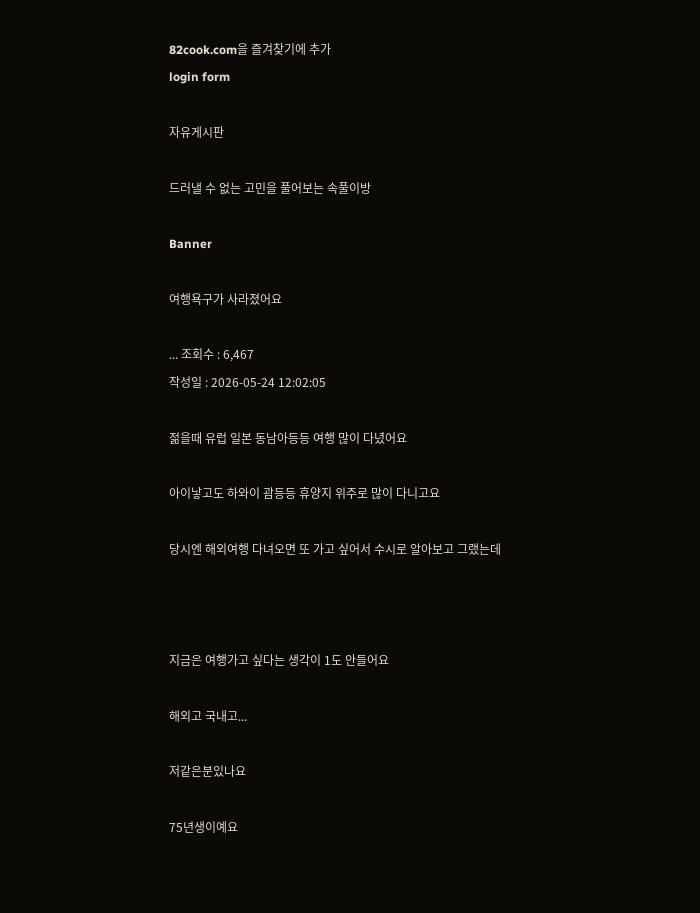82cook.com을 즐겨찾기에 추가
login form

자유게시판

드러낼 수 없는 고민을 풀어보는 속풀이방

Banner

여행욕구가 사라졌어요

... 조회수 : 6,467
작성일 : 2026-05-24 12:02:05

젊을때 유럽 일본 동남아등등 여행 많이 다녔어요

아이낳고도 하와이 괌등등 휴양지 위주로 많이 다니고요

당시엔 해외여행 다녀오면 또 가고 싶어서 수시로 알아보고 그랬는데



지금은 여행가고 싶다는 생각이 1도 안들어요

해외고 국내고...

저같은분있나요

75년생이예요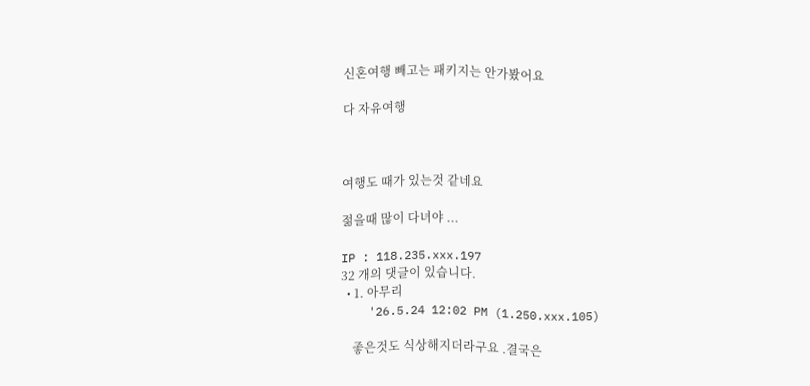신혼여행 빼고는 패키지는 안가봤어요

다 자유여행



여행도 때가 있는것 같네요

젊을때 많이 다녀야 ...

IP : 118.235.xxx.197
32 개의 댓글이 있습니다.
  • 1. 아무리
    '26.5.24 12:02 PM (1.250.xxx.105)

    좋은것도 식상해지더라구요 .결국은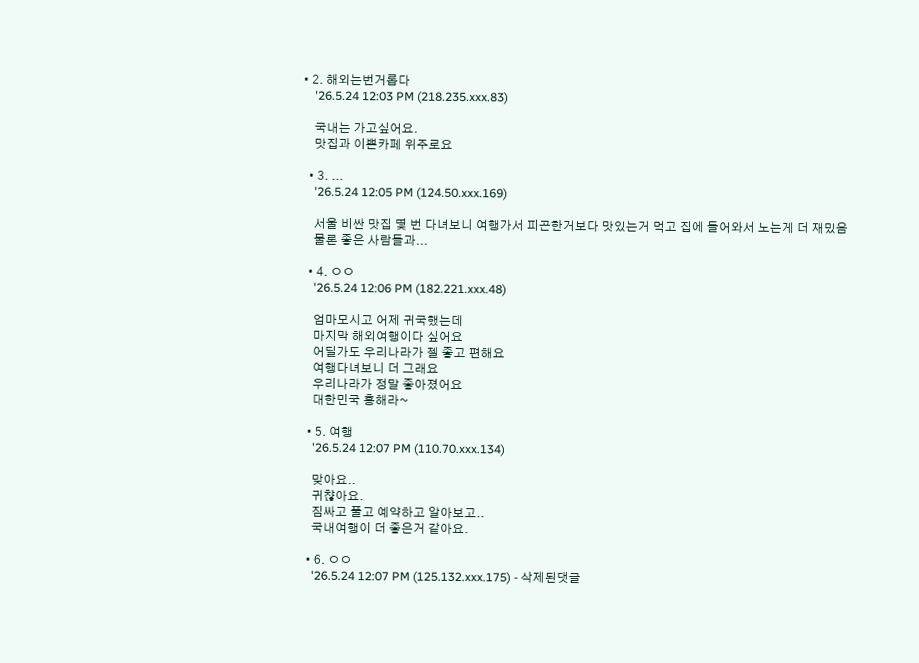• 2. 해외는번거롭다
    '26.5.24 12:03 PM (218.235.xxx.83)

    국내는 가고싶어요.
    맛집과 이쁜카페 위주로요

  • 3. ...
    '26.5.24 12:05 PM (124.50.xxx.169)

    서울 비싼 맛집 몇 번 다녀보니 여행가서 피곤한거보다 맛있는거 먹고 집에 들어와서 노는게 더 재밌음
    물론 좋은 사람들과...

  • 4. ㅇㅇ
    '26.5.24 12:06 PM (182.221.xxx.48)

    엄마모시고 어제 귀국했는데
    마지막 해외여행이다 싶어요
    어딜가도 우리나라가 젤 좋고 편해요
    여행다녀보니 더 그래요
    우리나라가 정말 좋아졌어요
    대한민국 흥해라~

  • 5. 여행
    '26.5.24 12:07 PM (110.70.xxx.134)

    맞아요..
    귀챦아요.
    짐싸고 풀고 예약하고 알아보고..
    국내여행이 더 좋은거 같아요.

  • 6. ㅇㅇ
    '26.5.24 12:07 PM (125.132.xxx.175) - 삭제된댓글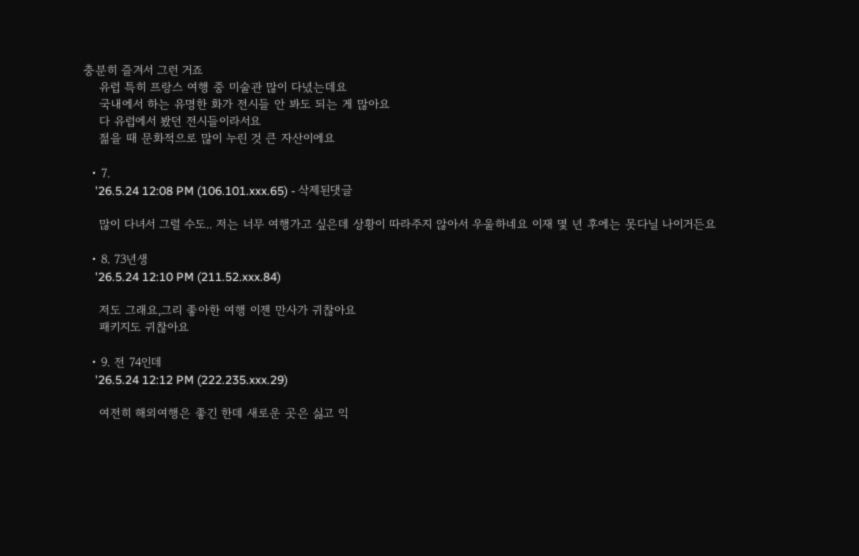충분히 즐겨서 그런 거죠
    유럽 특히 프랑스 여행 중 미술관 많이 다녔는데요
    국내에서 하는 유명한 화가 전시들 안 봐도 되는 게 많아요
    다 유럽에서 봤던 전시들이라서요
    젊을 때 문화적으로 많이 누린 것 큰 자산이에요

  • 7.
    '26.5.24 12:08 PM (106.101.xxx.65) - 삭제된댓글

    많이 다녀서 그럴 수도.. 저는 너무 여행가고 싶은데 상황이 따라주지 않아서 우울하네요 이재 몇 년 후에는 못다닐 나이거든요

  • 8. 73년생
    '26.5.24 12:10 PM (211.52.xxx.84)

    저도 그래요,그리 좋아한 여행 이젠 만사가 귀찮아요
    패키지도 귀찮아요

  • 9. 전 74인데
    '26.5.24 12:12 PM (222.235.xxx.29)

    여전히 해외여행은 좋긴 한데 새로운 곳은 싫고 익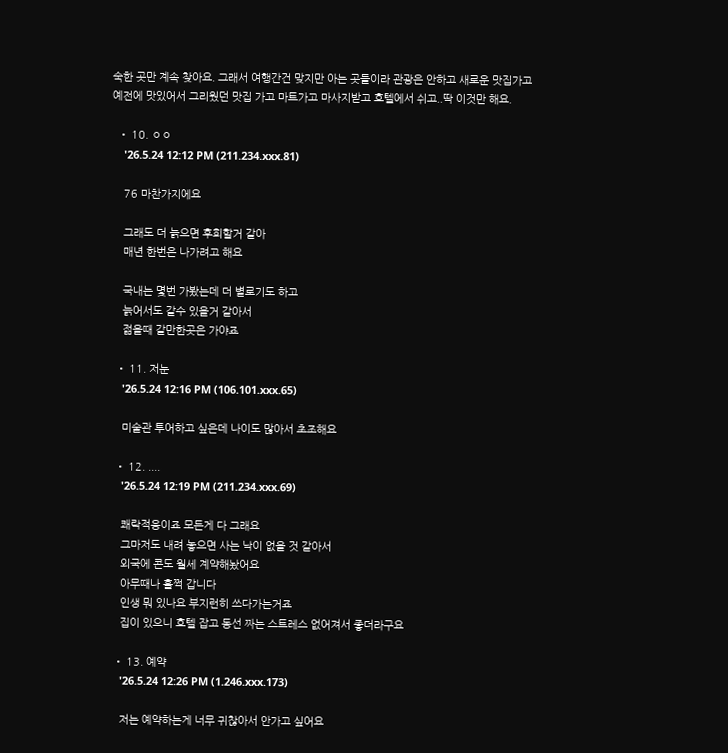숙한 곳만 계속 찾아요. 그래서 여행간건 맞지만 아는 곳들이라 관광은 안하고 새로운 맛집가고 예전에 맛있어서 그리웠던 맛집 가고 마트가고 마사지받고 호텔에서 쉬고..딱 이것만 해요.

  • 10. ㅇㅇ
    '26.5.24 12:12 PM (211.234.xxx.81)

    76 마찬가지에요

    그래도 더 늙으면 후회할거 같아
    매년 한번은 나가려고 해요

    국내는 몇번 가봤는데 더 별로기도 하고
    늙어서도 갈수 있을거 같아서
    젊을때 갈만한곳은 가야죠

  • 11. 저눈
    '26.5.24 12:16 PM (106.101.xxx.65)

    미술관 투어하고 싶은데 나이도 많아서 초조해요

  • 12. ....
    '26.5.24 12:19 PM (211.234.xxx.69)

    쾌락적응이죠 모든게 다 그래요
    그마저도 내려 놓으면 사는 낙이 없을 것 같아서
    외국에 콘도 월세 계약해놨어요
    아무때나 훌쩍 갑니다
    인생 뭐 있나요 부지런히 쓰다가는거죠
    집이 있으니 호텔 잡고 동선 짜는 스트레스 없어져서 좋더라구요

  • 13. 예약
    '26.5.24 12:26 PM (1.246.xxx.173)

    저는 예약하는게 너무 귀찮아서 안가고 싶어요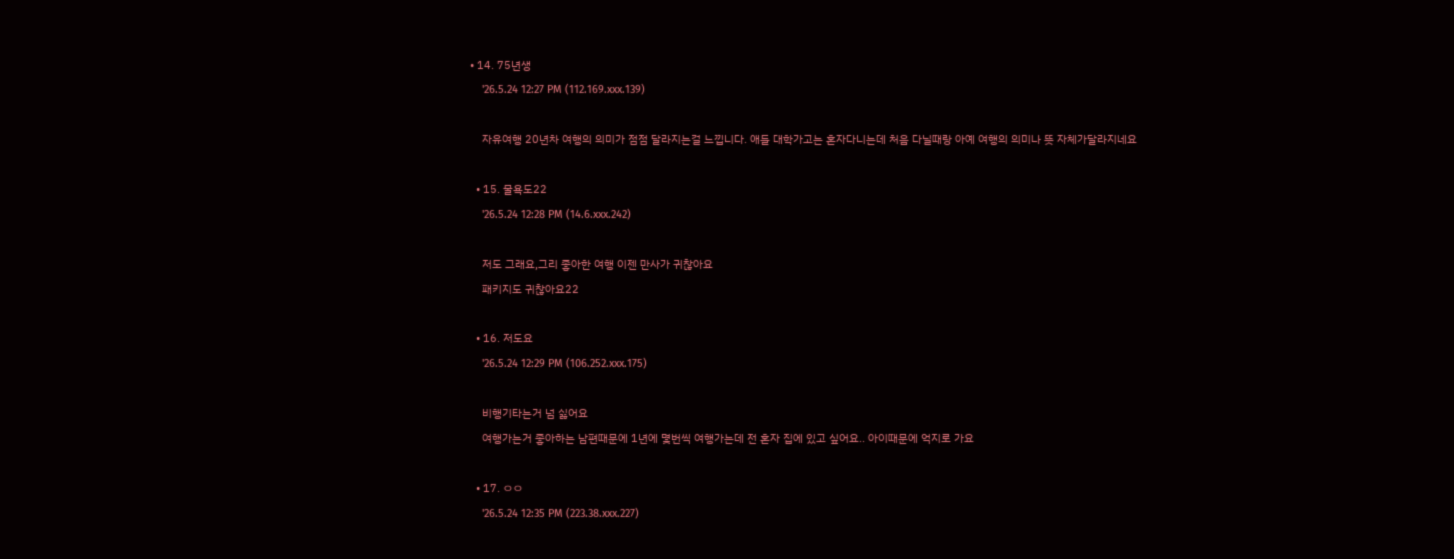• 14. 75년생
    '26.5.24 12:27 PM (112.169.xxx.139)

    자유여행 20년차 여행의 의미가 점점 달라지는걸 느낍니다. 애들 대학가고는 혼자다니는데 처음 다닐때랑 아예 여행의 의미나 뜻 자체가달라지네요

  • 15. 물욕도22
    '26.5.24 12:28 PM (14.6.xxx.242)

    저도 그래요,그리 좋아한 여행 이젠 만사가 귀찮아요
    패키지도 귀찮아요22

  • 16. 저도요
    '26.5.24 12:29 PM (106.252.xxx.175)

    비행기타는거 넘 싫어요
    여행가는거 좋아하는 남편때문에 1년에 몇번씩 여행가는데 전 혼자 집에 있고 싶어요.. 아이때문에 억지로 가요

  • 17. ㅇㅇ
    '26.5.24 12:35 PM (223.38.xxx.227)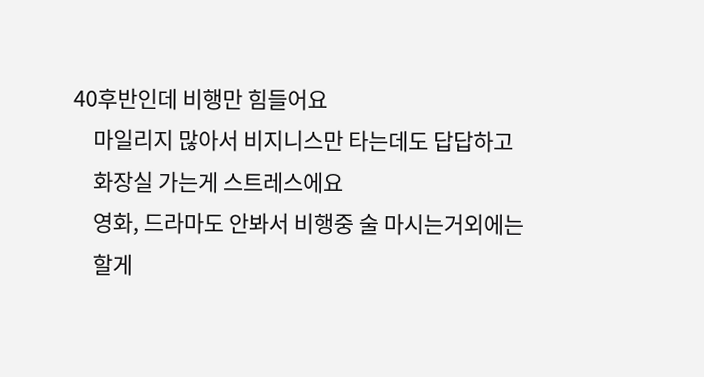40후반인데 비행만 힘들어요
    마일리지 많아서 비지니스만 타는데도 답답하고
    화장실 가는게 스트레스에요
    영화, 드라마도 안봐서 비행중 술 마시는거외에는
    할게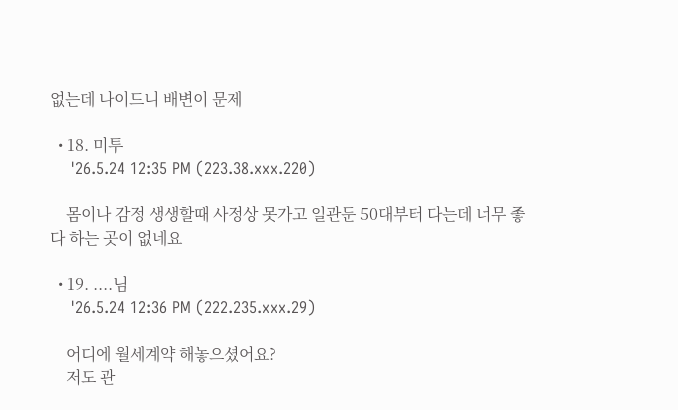없는데 나이드니 배변이 문제

  • 18. 미투
    '26.5.24 12:35 PM (223.38.xxx.220)

    몸이나 감정 생생할때 사정상 못가고 일관둔 50대부터 다는데 너무 좋다 하는 곳이 없네요

  • 19. ....님
    '26.5.24 12:36 PM (222.235.xxx.29)

    어디에 월세계약 해놓으셨어요?
    저도 관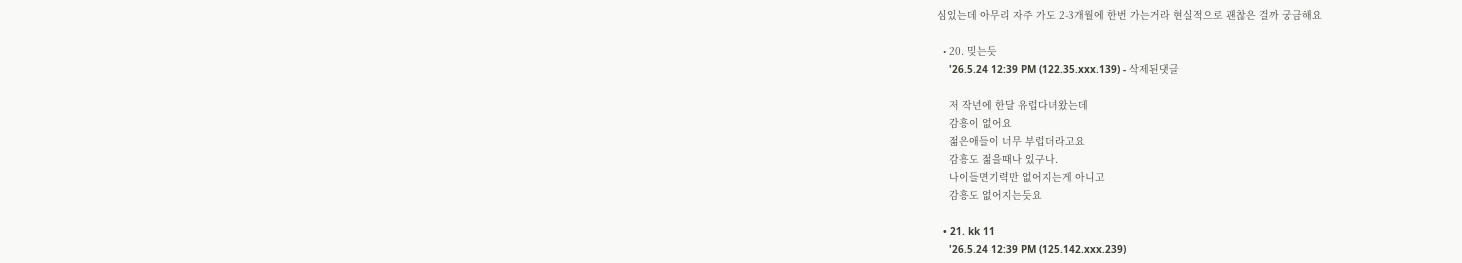심있는데 아무리 자주 가도 2-3개월에 한번 가는거라 현실적으로 괜찮은 걸까 궁금해요

  • 20. 밎는듯
    '26.5.24 12:39 PM (122.35.xxx.139) - 삭제된댓글

    저 작년에 한달 유럽다녀왔는데
    감흥이 없어요
    젊은애들이 너무 부럽더라고요
    감흥도 젊을때나 있구나.
    나이들면기력만 없어지는게 아니고
    감흥도 없어지는듯요

  • 21. kk 11
    '26.5.24 12:39 PM (125.142.xxx.239)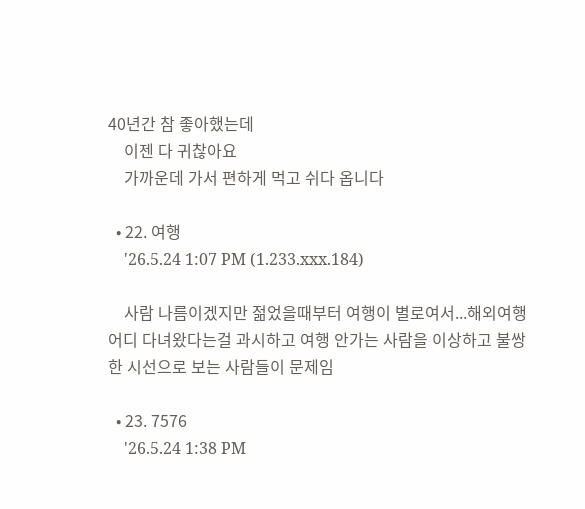40년간 참 좋아했는데
    이젠 다 귀찮아요
    가까운데 가서 편하게 먹고 쉬다 옵니다

  • 22. 여행
    '26.5.24 1:07 PM (1.233.xxx.184)

    사람 나름이겠지만 젊었을때부터 여행이 별로여서...해외여행 어디 다녀왔다는걸 과시하고 여행 안가는 사람을 이상하고 불쌍한 시선으로 보는 사람들이 문제임

  • 23. 7576
    '26.5.24 1:38 PM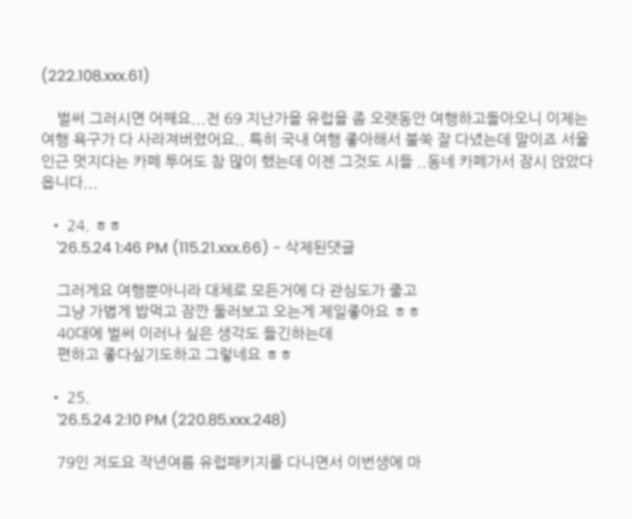(222.108.xxx.61)

    벌써 그러시면 어째요...전 69 지난가을 유럽을 좀 오랫동안 여행하고돌아오니 이제는 여행 욕구가 다 사라져버렸어요.. 특히 국내 여행 좋아해서 불쑥 잘 다녔는데 말이죠 서울 인근 멋지다는 카페 투어도 참 많이 했는데 이젠 그것도 시들 ..동네 카페가서 잠시 앉았다 옵니다...

  • 24. ㅎㅎ
    '26.5.24 1:46 PM (115.21.xxx.66) - 삭제된댓글

    그러게요 여행뿐아니라 대체로 모든거에 다 관심도가 줄고
    그냥 가볍게 밥먹고 잠깐 둘러보고 오는게 제일좋아요 ㅎㅎ
    40대에 벌써 이러나 싶은 생각도 들긴하는데
    편하고 좋다싶기도하고 그렇네요 ㅎㅎ

  • 25.
    '26.5.24 2:10 PM (220.85.xxx.248)

    79인 저도요 작년여름 유럽패키지를 다니면서 이번생에 마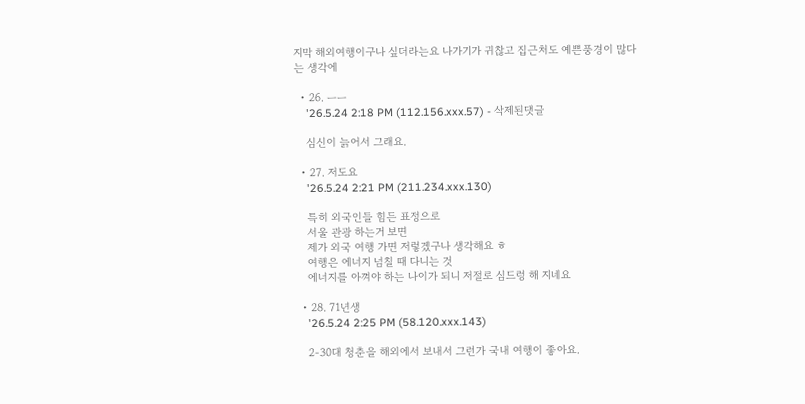지막 해외여행이구나 싶더라는요 나가기가 귀찮고 집근처도 예쁜풍경이 많다는 생각에

  • 26. ㅡㅡ
    '26.5.24 2:18 PM (112.156.xxx.57) - 삭제된댓글

    심신이 늙어서 그래요.

  • 27. 저도요
    '26.5.24 2:21 PM (211.234.xxx.130)

    특히 외국인들 힘든 표정으로
    서울 관광 하는거 보면
    제가 외국 여행 가면 저렇겠구나 생각해요 ㅎ
    여행은 에너지 넘칠 때 다니는 것
    에너지를 아껴야 하는 나이가 되니 저절로 심드렁 해 지네요

  • 28. 71년생
    '26.5.24 2:25 PM (58.120.xxx.143)

    2-30대 청춘을 해외에서 보내서 그런가 국내 여행이 좋아요.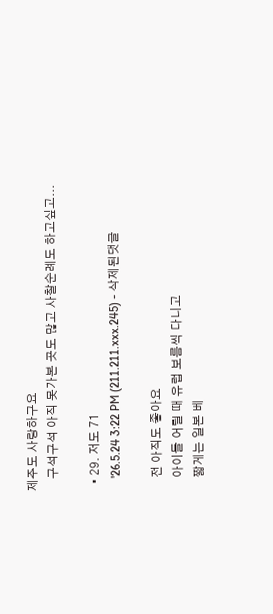제주도 사랑하구요
    구석구석 아직 못가본 곳도 많고 사찰순례도 하고싶고...

  • 29. 저도 71
    '26.5.24 3:22 PM (211.211.xxx.245) - 삭제된댓글

    전 아직도 좋아요
    아이들 어릴 때 유럽 보름씩 다니고
    짧게는 일본 베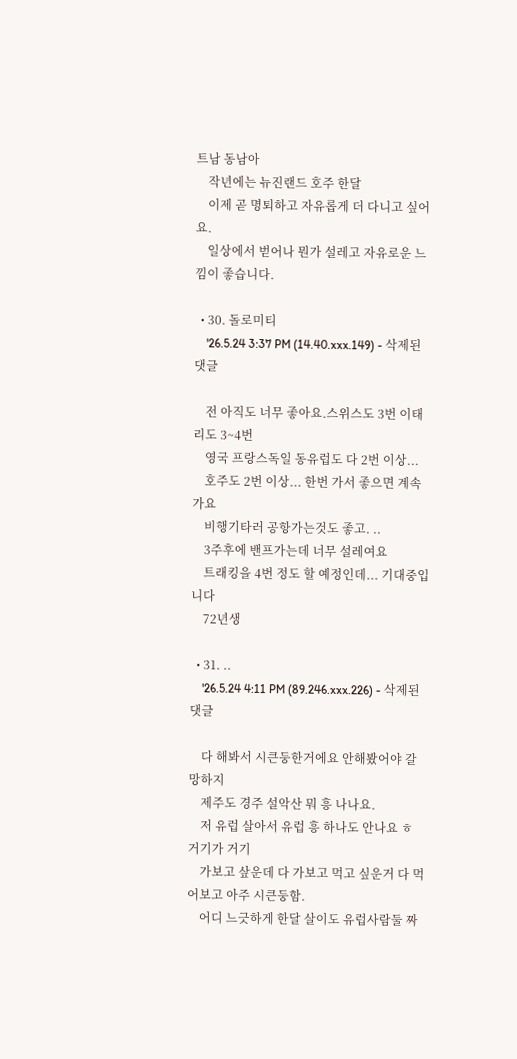트남 동남아
    작년에는 뉴진랜드 호주 한달
    이제 곧 명퇴하고 자유롭게 더 다니고 싶어요.
    일상에서 벋어나 뭔가 설레고 자유로운 느낌이 좋습니다.

  • 30. 돌로미티
    '26.5.24 3:37 PM (14.40.xxx.149) - 삭제된댓글

    전 아직도 너무 좋아요.스위스도 3번 이태리도 3~4번
    영국 프랑스독일 동유럽도 다 2번 이상...
    호주도 2번 이상... 한번 가서 좋으면 계속 가요
    비행기타러 공항가는것도 좋고. ..
    3주후에 밴프가는데 너무 설레여요
    트래킹을 4번 정도 할 예정인데... 기대중입니다
    72년생

  • 31. ..
    '26.5.24 4:11 PM (89.246.xxx.226) - 삭제된댓글

    다 해봐서 시큰둥한거에요 안해봤어야 갈망하지
    제주도 경주 설악산 뭐 흥 나나요.
    저 유럽 살아서 유럽 흥 하나도 안나요 ㅎ 거기가 거기
    가보고 샆운데 다 가보고 먹고 싶운거 다 먹어보고 아주 시큰둥함.
    어디 느긋하게 한달 살이도 유럽사람둘 짜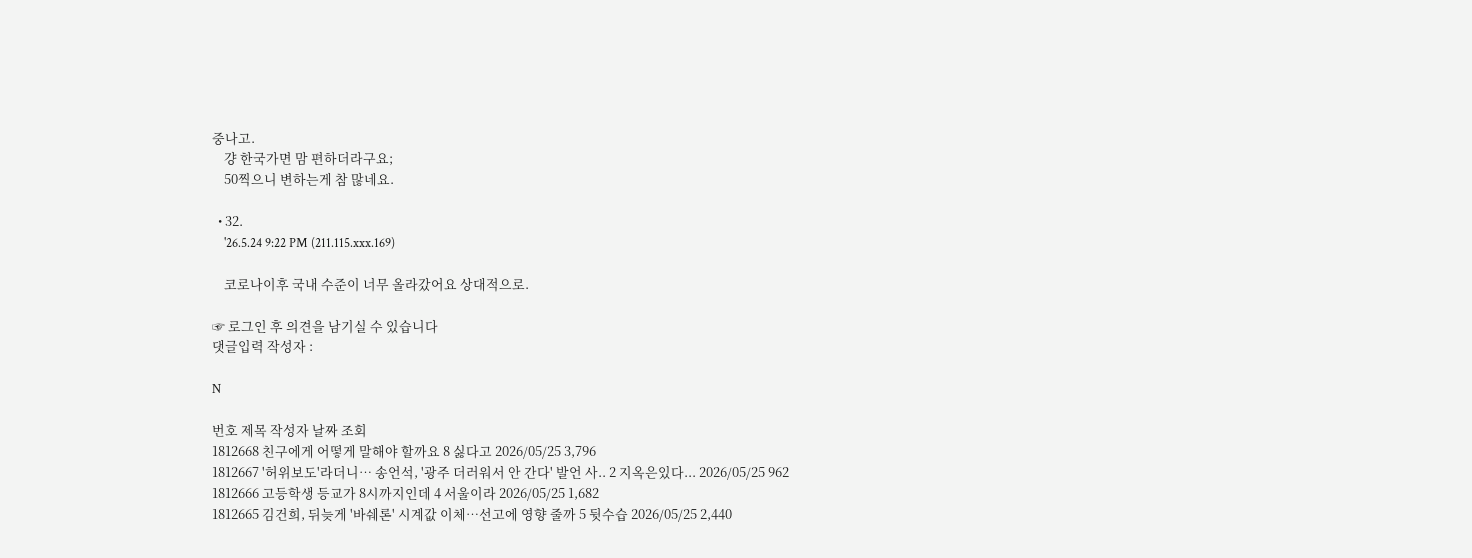중나고.
    걍 한국가면 맘 편하더라구요;
    50찍으니 변하는게 참 많네요.

  • 32.
    '26.5.24 9:22 PM (211.115.xxx.169)

    코로나이후 국내 수준이 너무 올라갔어요 상대적으로.

☞ 로그인 후 의견을 남기실 수 있습니다
댓글입력 작성자 :

N

번호 제목 작성자 날짜 조회
1812668 친구에게 어떻게 말해야 할까요 8 싫다고 2026/05/25 3,796
1812667 '허위보도'라더니… 송언석, '광주 더러워서 안 간다' 발언 사.. 2 지옥은있다... 2026/05/25 962
1812666 고등학생 등교가 8시까지인데 4 서울이라 2026/05/25 1,682
1812665 김건희, 뒤늦게 '바쉐론' 시계값 이체…선고에 영향 줄까 5 뒷수습 2026/05/25 2,440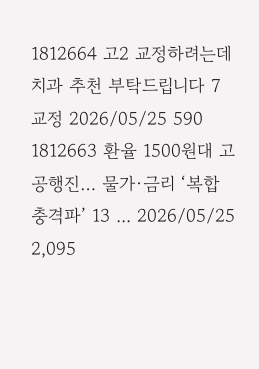1812664 고2 교정하려는데 치과 추천 부탁드립니다 7 교정 2026/05/25 590
1812663 환율 1500원대 고공행진… 물가·금리 ‘복합 충격파’ 13 ... 2026/05/25 2,095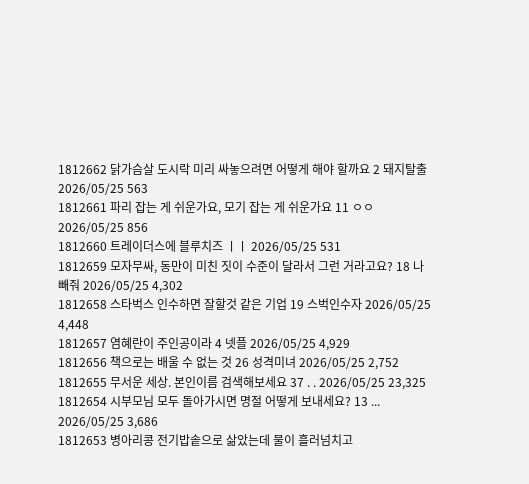1812662 닭가슴살 도시락 미리 싸놓으려면 어떻게 해야 할까요 2 돼지탈출 2026/05/25 563
1812661 파리 잡는 게 쉬운가요, 모기 잡는 게 쉬운가요 11 ㅇㅇ 2026/05/25 856
1812660 트레이더스에 블루치즈 ㅣㅣ 2026/05/25 531
1812659 모자무싸, 동만이 미친 짓이 수준이 달라서 그런 거라고요? 18 나 빼줘 2026/05/25 4,302
1812658 스타벅스 인수하면 잘할것 같은 기업 19 스벅인수자 2026/05/25 4,448
1812657 염혜란이 주인공이라 4 넷플 2026/05/25 4,929
1812656 책으로는 배울 수 없는 것 26 성격미녀 2026/05/25 2,752
1812655 무서운 세상. 본인이름 검색해보세요 37 . . 2026/05/25 23,325
1812654 시부모님 모두 돌아가시면 명절 어떻게 보내세요? 13 ... 2026/05/25 3,686
1812653 병아리콩 전기밥솥으로 삶았는데 물이 흘러넘치고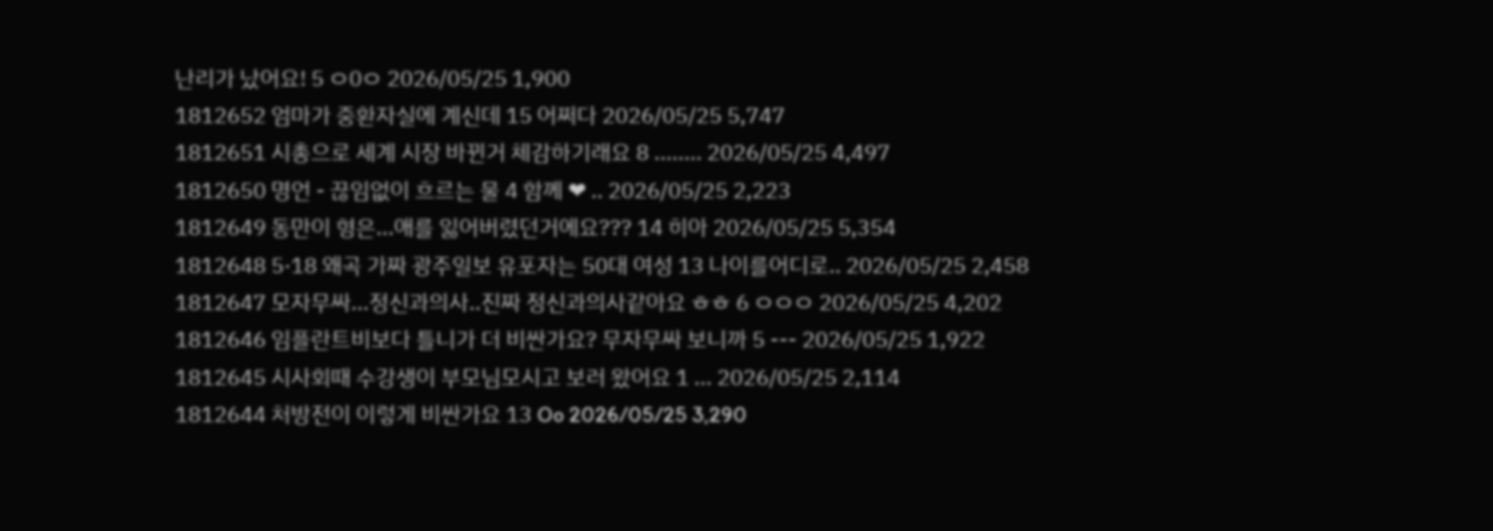난리가 났어요! 5 ㅇ0ㅇ 2026/05/25 1,900
1812652 엄마가 중환자실에 계신데 15 어쩌다 2026/05/25 5,747
1812651 시총으로 세계 시장 바뀐거 체감하기래요 8 ........ 2026/05/25 4,497
1812650 명언 - 끊임없이 흐르는 물 4 함께 ❤ .. 2026/05/25 2,223
1812649 동만이 형은...애를 잃어버렸던거에요??? 14 히아 2026/05/25 5,354
1812648 5·18 왜곡 가짜 광주일보 유포자는 50대 여성 13 나이를어디로.. 2026/05/25 2,458
1812647 모자무싸...정신과의사..진짜 정신과의사같아요 ㅎㅎ 6 ㅇㅇㅇ 2026/05/25 4,202
1812646 임플란트비보다 틀니가 더 비싼가요? 무자무싸 보니까 5 --- 2026/05/25 1,922
1812645 시사회때 수강생이 부모님모시고 보러 왔어요 1 ... 2026/05/25 2,114
1812644 처방전이 이렇게 비싼가요 13 Oo 2026/05/25 3,290